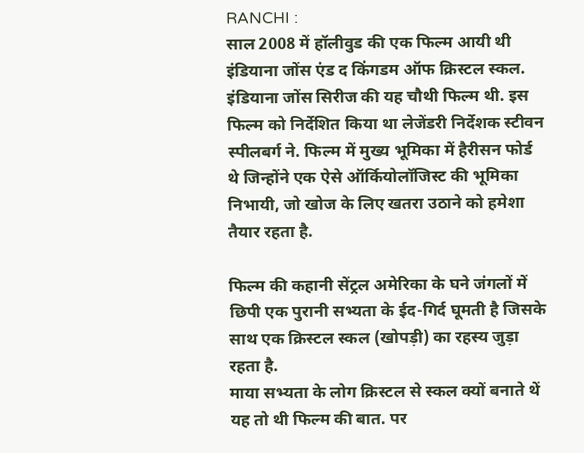RANCHI :
साल 2008 में हॉलीवुड की एक फिल्म आयी थी इंडियाना जोंस एंड द किंगडम ऑफ क्रिस्टल स्कल. इंडियाना जोंस सिरीज की यह चौथी फिल्म थी. इस फिल्म को निर्देशित किया था लेजेंडरी निर्देशक स्टीवन स्पीलबर्ग ने. फिल्म में मुख्य भूमिका में हैरीसन फोर्ड थे जिन्होंने एक ऐसे ऑर्कियोलॉजिस्ट की भूमिका निभायी, जो खोज के लिए खतरा उठाने को हमेशा तैयार रहता है.

फिल्म की कहानी सेंट्रल अमेरिका के घने जंगलों में छिपी एक पुरानी सभ्यता के ईद-गिर्द घूमती है जिसके साथ एक क्रिस्टल स्कल (खोपड़ी) का रहस्य जुड़ा रहता है.
माया सभ्यता के लोग क्रिस्टल से स्कल क्यों बनाते थें
यह तो थी फिल्म की बात. पर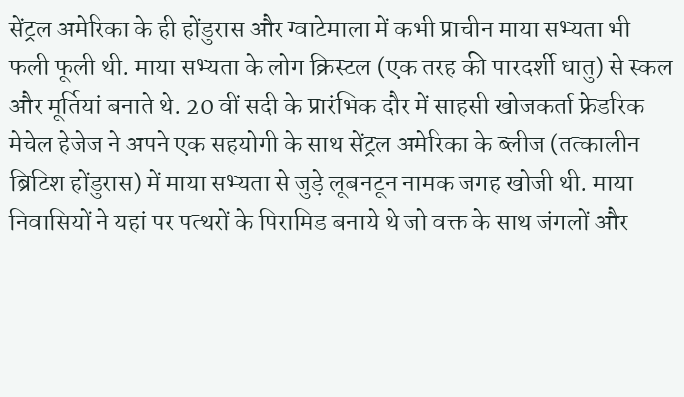सेंट्रल अमेरिका के ही होंडुरास और ग्वाटेमाला में कभी प्राचीन माया सभ्यता भी फली फूली थी. माया सभ्यता के लोग क्रिस्टल (एक तरह की पारदर्शी धातु) से स्कल और मूर्तियां बनाते थे. 20 वीं सदी के प्रारंभिक दौर में साहसी खोजकर्ता फ्रेडरिक मेचेल हेजेज ने अपने एक सहयोगी के साथ सेंट्रल अमेरिका के ब्लीज (तत्कालीन ब्रिटिश होंडुरास) में माया सभ्यता से जुड़े लूबनटून नामक जगह खोजी थी. माया निवासियों ने यहां पर पत्थरों के पिरामिड बनाये थे जो वक्त के साथ जंगलों और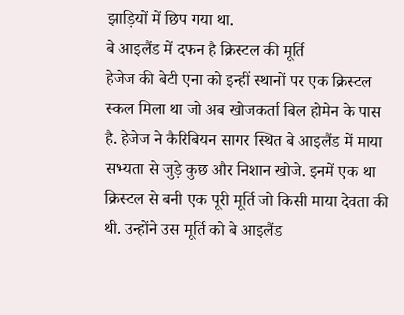झाड़ियों में छिप गया था.
बे आइलैंड में दफन है क्रिस्टल की मूर्ति
हेजेज की बेटी एना को इन्हीं स्थानों पर एक क्रिस्टल स्कल मिला था जो अब खोजकर्ता बिल होमेन के पास है. हेजेज ने कैरिबियन सागर स्थित बे आइलैंड में माया सभ्यता से जुड़े कुछ और निशान खोजे. इनमें एक था क्रिस्टल से बनी एक पूरी मूर्ति जो किसी माया देवता की थी. उन्होंने उस मूर्ति को बे आइलैंड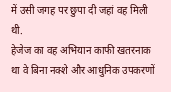में उसी जगह पर छुपा दी जहां वह मिली थी.
हेजेज का वह अभियान काफी खतरनाक था वे बिना नक्शे और आधुनिक उपकरणों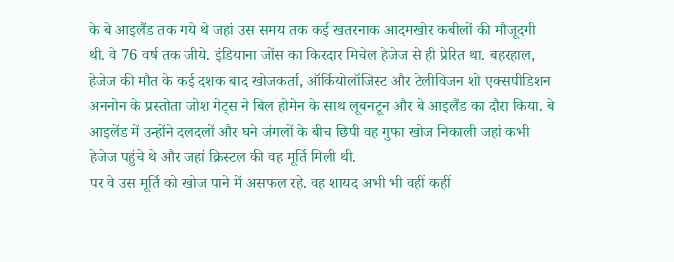के बे आइलैंड तक गये थे जहां उस समय तक कई खतरनाक आदमखोर कबीलों की मौजूदगी थी. वे 76 वर्ष तक जीये. इंडियाना जोंस का किरदार मिचेल हेजेज से ही प्रेरित था. बहरहाल, हेजेज की मौत के कई दशक बाद खोजकर्ता, ऑर्कियोलॉजिस्ट और टेलीविजन शो एक्सपीडिशन अननोन के प्रस्तोता जोश गेट्स ने बिल होमेन के साथ लूबनटून और बे आइलैंड का दौरा किया. बे आइलेंड में उन्होंने दलदलों और घने जंगलों के बीच छिपी वह गुफा खोज निकाली जहां कभी हेजेज पहुंचे थे और जहां क्रिस्टल की वह मूर्ति मिली थी.
पर वे उस मूर्ति को खोज पाने में असफल रहे. वह शायद अभी भी वहीं कहीं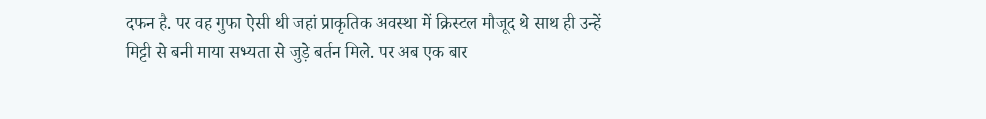दफन है. पर वह गुफा ऐसी थी जहां प्राकृतिक अवस्था में क्रिस्टल मौजूद थे साथ ही उन्हें मिट्टी से बनी माया सभ्यता से जुड़े बर्तन मिले. पर अब एक बार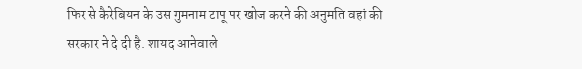फिर से कैरेबियन के उस गुमनाम टापू पर खोज करने की अनुमति वहां की सरकार ने दे दी है. शायद आनेवाले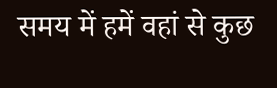समय में हमें वहां से कुछ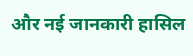और नई जानकारी हासिल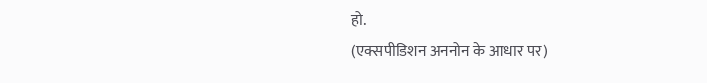हो.
(एक्सपीडिशन अननोन के आधार पर)